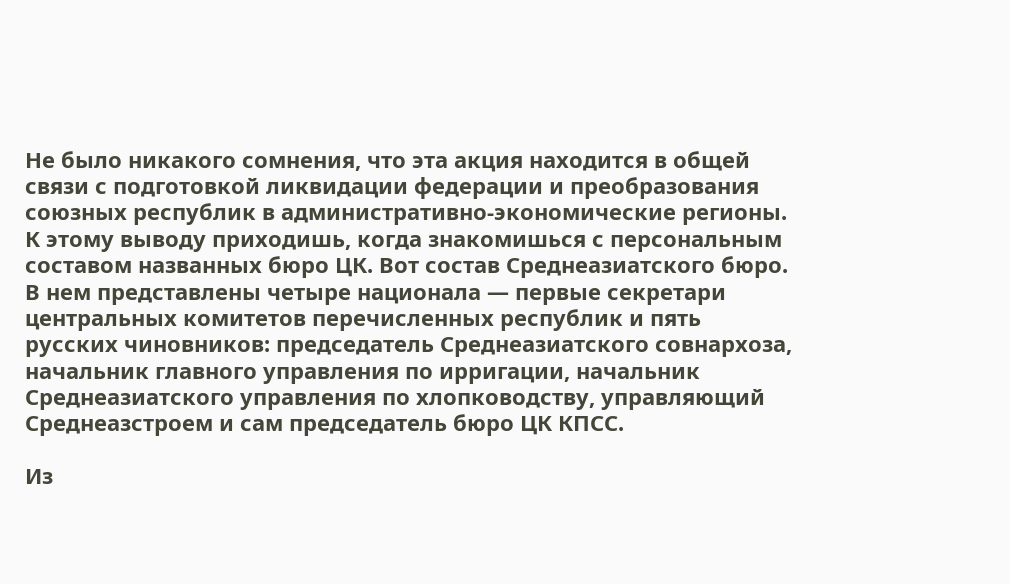Не было никакого сомнения, что эта акция находится в общей связи с подготовкой ликвидации федерации и преобразования союзных республик в административно-экономические регионы. К этому выводу приходишь, когда знакомишься с персональным составом названных бюро ЦК. Вот состав Среднеазиатского бюро. В нем представлены четыре национала — первые секретари центральных комитетов перечисленных республик и пять русских чиновников: председатель Среднеазиатского совнархоза, начальник главного управления по ирригации, начальник Среднеазиатского управления по хлопководству, управляющий Среднеазстроем и сам председатель бюро ЦК КПСС.

Из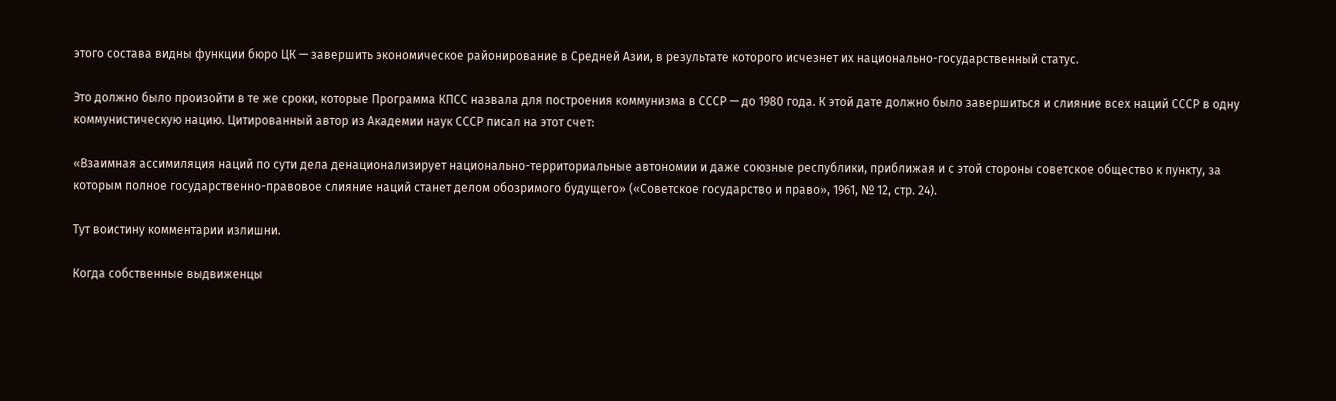этого состава видны функции бюро ЦК — завершить экономическое районирование в Средней Азии, в результате которого исчезнет их национально-государственный статус.

Это должно было произойти в те же сроки, которые Программа КПСС назвала для построения коммунизма в СССР — до 1980 года. К этой дате должно было завершиться и слияние всех наций СССР в одну коммунистическую нацию. Цитированный автор из Академии наук СССР писал на этот счет:

«Взаимная ассимиляция наций по сути дела денационализирует национально-территориальные автономии и даже союзные республики, приближая и с этой стороны советское общество к пункту, за которым полное государственно-правовое слияние наций станет делом обозримого будущего» («Советское государство и право», 1961, № 12, стр. 24).

Тут воистину комментарии излишни.

Когда собственные выдвиженцы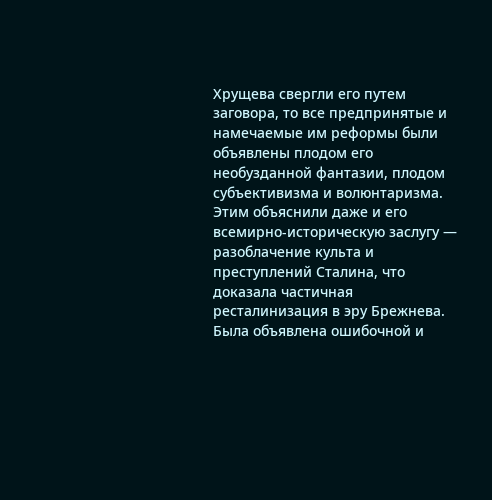Хрущева свергли его путем заговора, то все предпринятые и намечаемые им реформы были объявлены плодом его необузданной фантазии, плодом субъективизма и волюнтаризма. Этим объяснили даже и его всемирно-историческую заслугу — разоблачение культа и преступлений Сталина, что доказала частичная ресталинизация в эру Брежнева. Была объявлена ошибочной и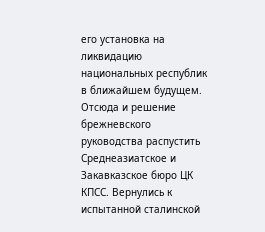его установка на ликвидацию национальных республик в ближайшем будущем. Отсюда и решение брежневского руководства распустить Среднеазиатское и Закавказское бюро ЦК КПСС. Вернулись к испытанной сталинской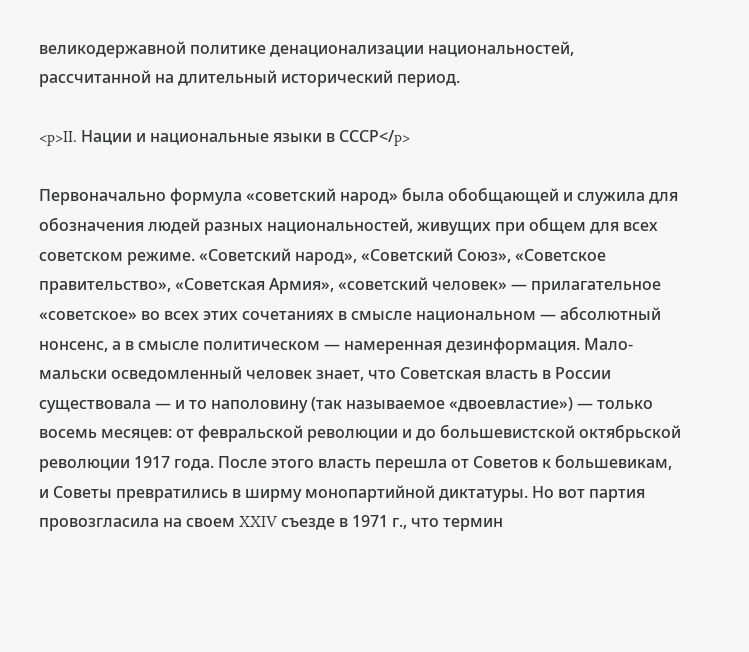великодержавной политике денационализации национальностей, рассчитанной на длительный исторический период.

<p>II. Нации и национальные языки в СССР</p>

Первоначально формула «советский народ» была обобщающей и служила для обозначения людей разных национальностей, живущих при общем для всех советском режиме. «Советский народ», «Советский Союз», «Советское правительство», «Советская Армия», «советский человек» — прилагательное «советское» во всех этих сочетаниях в смысле национальном — абсолютный нонсенс, а в смысле политическом — намеренная дезинформация. Мало-мальски осведомленный человек знает, что Советская власть в России существовала — и то наполовину (так называемое «двоевластие») — только восемь месяцев: от февральской революции и до большевистской октябрьской революции 1917 года. После этого власть перешла от Советов к большевикам, и Советы превратились в ширму монопартийной диктатуры. Но вот партия провозгласила на своем XXIV съезде в 1971 г., что термин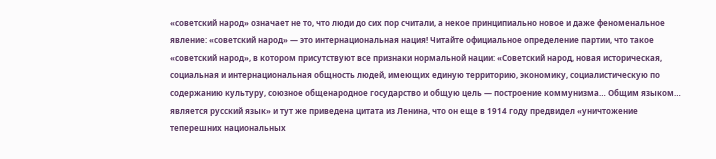«советский народ» означает не то, что люди до сих пор считали, а некое принципиально новое и даже феноменальное явление: «советский народ» — это интернациональная нация! Читайте официальное определение партии, что такое «советский народ», в котором присутствуют все признаки нормальной нации: «Советский народ, новая историческая, социальная и интернациональная общность людей, имеющих единую территорию, экономику, социалистическую по содержанию культуру, союзное общенародное государство и общую цель — построение коммунизма… Общим языком… является русский язык» и тут же приведена цитата из Ленина, что он еще в 1914 году предвидел «уничтожение теперешних национальных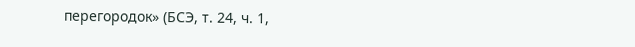перегородок» (БСЭ, т. 24, ч. 1,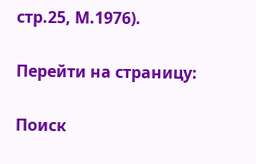стр.25, М.1976).

Перейти на страницу:

Поиск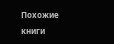Похожие книги